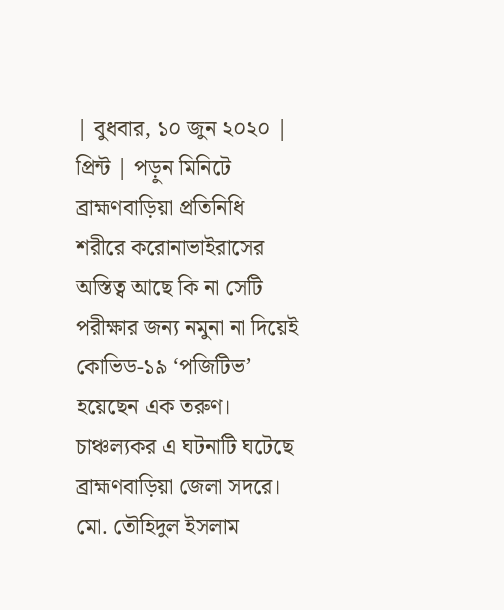| বুধবার, ১০ জুন ২০২০ | প্রিন্ট | পড়ুন মিনিটে
ব্রাহ্মণবাড়িয়া প্রতিনিধি
শরীরে করোনাভাইরাসের অস্তিত্ব আছে কি না সেটি পরীক্ষার জন্য নমুনা না দিয়েই কোভিড-১৯ ‘পজিটিভ’ হয়েছেন এক তরুণ।
চাঞ্চল্যকর এ ঘটনাটি ঘটেছে ব্রাহ্মণবাড়িয়া জেলা সদরে। মো. তৌহিদুল ইসলাম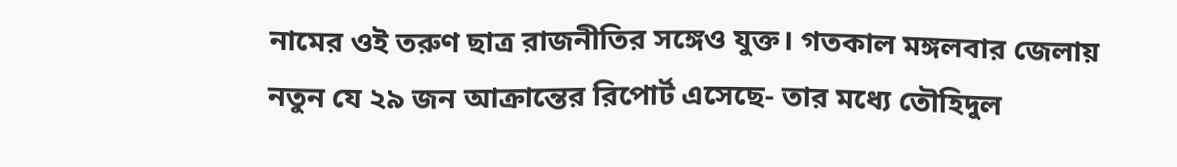নামের ওই তরুণ ছাত্র রাজনীতির সঙ্গেও যুক্ত। গতকাল মঙ্গলবার জেলায় নতুন যে ২৯ জন আক্রান্তের রিপোর্ট এসেছে- তার মধ্যে তৌহিদুল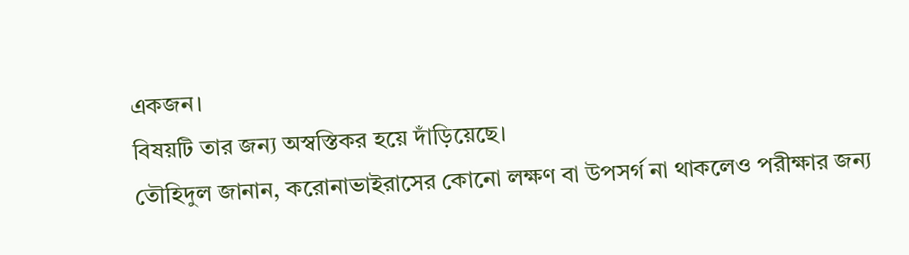একজন।
বিষয়টি তার জন্য অস্বস্তিকর হয়ে দাঁড়িয়েছে।
তৌহিদুল জানান, করোনাভাইরাসের কোনো লক্ষণ বা উপসর্গ না থাকলেও পরীক্ষার জন্য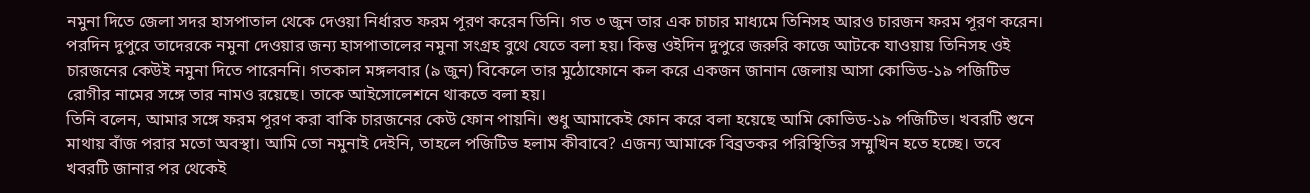নমুনা দিতে জেলা সদর হাসপাতাল থেকে দেওয়া নির্ধারত ফরম পূরণ করেন তিনি। গত ৩ জুন তার এক চাচার মাধ্যমে তিনিসহ আরও চারজন ফরম পূরণ করেন। পরদিন দুপুরে তাদেরকে নমুনা দেওয়ার জন্য হাসপাতালের নমুনা সংগ্রহ বুথে যেতে বলা হয়। কিন্তু ওইদিন দুপুরে জরুরি কাজে আটকে যাওয়ায় তিনিসহ ওই চারজনের কেউই নমুনা দিতে পারেননি। গতকাল মঙ্গলবার (৯ জুন) বিকেলে তার মুঠোফোনে কল করে একজন জানান জেলায় আসা কোভিড-১৯ পজিটিভ রোগীর নামের সঙ্গে তার নামও রয়েছে। তাকে আইসোলেশনে থাকতে বলা হয়।
তিনি বলেন, আমার সঙ্গে ফরম পূরণ করা বাকি চারজনের কেউ ফোন পায়নি। শুধু আমাকেই ফোন করে বলা হয়েছে আমি কোভিড-১৯ পজিটিভ। খবরটি শুনে মাথায় বাঁজ পরার মতো অবস্থা। আমি তো নমুনাই দেইনি, তাহলে পজিটিভ হলাম কীবাবে? এজন্য আমাকে বিব্রতকর পরিস্থিতির সম্মুখিন হতে হচ্ছে। তবে খবরটি জানার পর থেকেই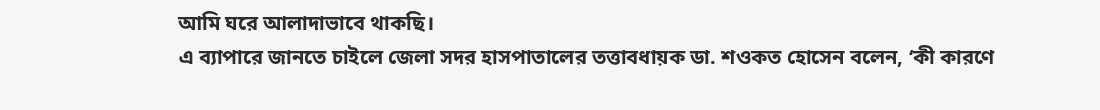আমি ঘরে আলাদাভাবে থাকছি।
এ ব্যাপারে জানতে চাইলে জেলা সদর হাসপাতালের তত্তাবধায়ক ডা. শওকত হোসেন বলেন, ‘কী কারণে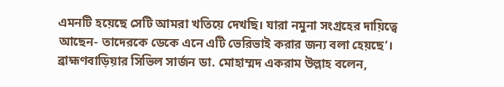এমনটি হয়েছে সেটি আমরা খতিয়ে দেখছি। যারা নমুনা সংগ্রহের দায়িত্বে আছেন- তাদেরকে ডেকে এনে এটি ভেরিভাই করার জন্য বলা হেয়ছে’।
ব্রাহ্মণবাড়িয়ার সিভিল সার্জন ডা. মোহাম্মদ একরাম উল্লাহ বলেন,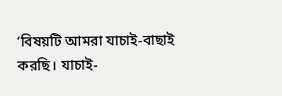‘বিষয়টি আমরা যাচাই-বাছাই করছি। যাচাই-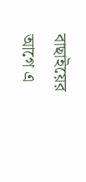বাছাইয়ের আগে এ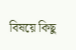বিষয়ে কিছু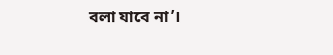বলা যাবে না’।